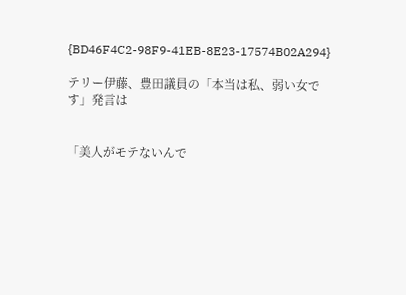{BD46F4C2-98F9-41EB-8E23-17574B02A294}

テリー伊藤、豊田議員の「本当は私、弱い女です」発言は


「美人がモテないんで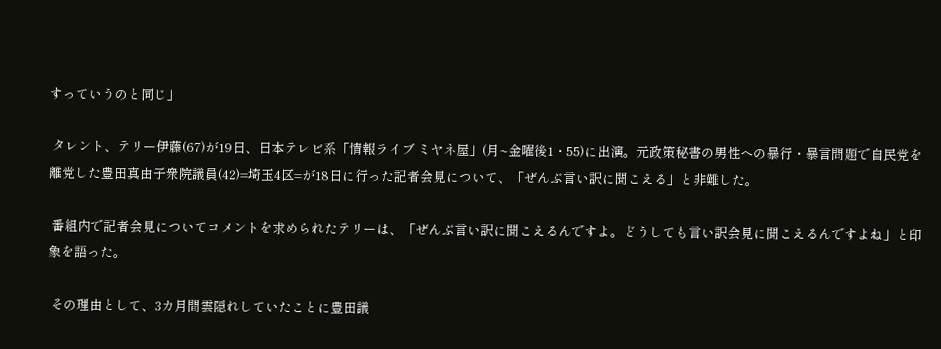すっていうのと同じ」

 タレント、テリー伊藤(67)が19日、日本テレビ系「情報ライブ ミヤネ屋」(月~金曜後1・55)に出演。元政策秘書の男性への暴行・暴言問題で自民党を離党した豊田真由子衆院議員(42)=埼玉4区=が18日に行った記者会見について、「ぜんぶ言い訳に聞こえる」と非難した。

 番組内で記者会見についてコメントを求められたテリーは、「ぜんぶ言い訳に聞こえるんですよ。どうしても言い訳会見に聞こえるんですよね」と印象を語った。

 その理由として、3カ月間雲隠れしていたことに豊田議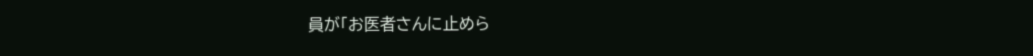員が「お医者さんに止めら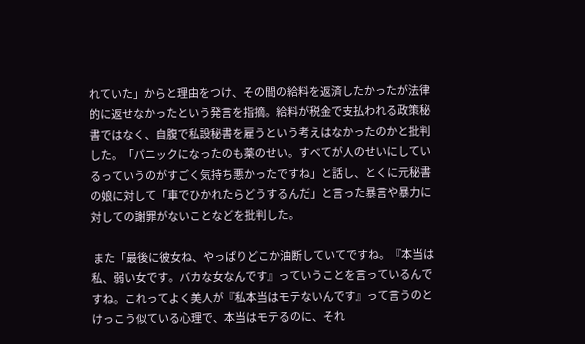れていた」からと理由をつけ、その間の給料を返済したかったが法律的に返せなかったという発言を指摘。給料が税金で支払われる政策秘書ではなく、自腹で私設秘書を雇うという考えはなかったのかと批判した。「パニックになったのも薬のせい。すべてが人のせいにしているっていうのがすごく気持ち悪かったですね」と話し、とくに元秘書の娘に対して「車でひかれたらどうするんだ」と言った暴言や暴力に対しての謝罪がないことなどを批判した。

 また「最後に彼女ね、やっぱりどこか油断していてですね。『本当は私、弱い女です。バカな女なんです』っていうことを言っているんですね。これってよく美人が『私本当はモテないんです』って言うのとけっこう似ている心理で、本当はモテるのに、それ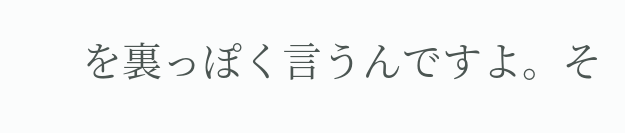を裏っぽく言うんですよ。そ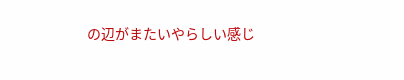の辺がまたいやらしい感じ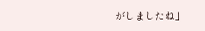がしましたね」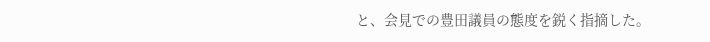と、会見での豊田議員の態度を鋭く指摘した。